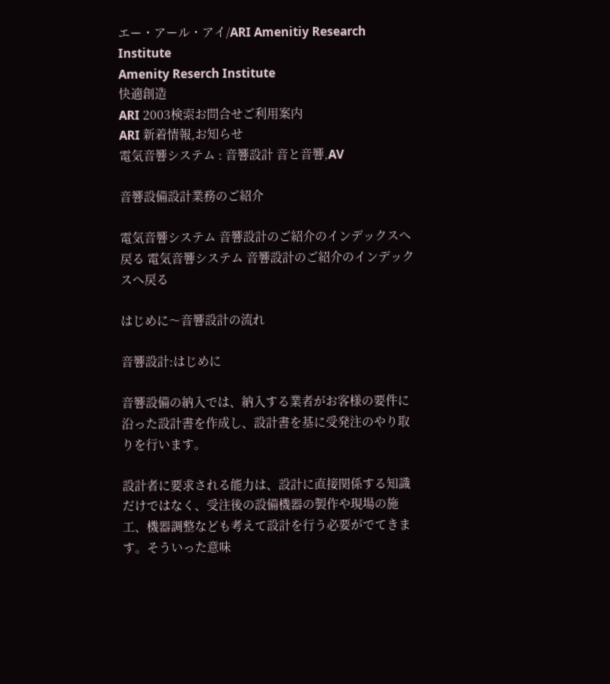エー・アール・アイ/ARI Amenitiy Research Institute
Amenity Reserch Institute
快適創造
ARI 2003検索お問合せご利用案内
ARI 新着情報,お知らせ
電気音響システム : 音響設計 音と音響,AV

音響設備設計業務のご紹介

電気音響システム 音響設計のご紹介のインデックスへ戻る 電気音響システム 音響設計のご紹介のインデックスへ戻る

はじめに〜音響設計の流れ

音響設計:はじめに

音響設備の納入では、納入する業者がお客様の要件に沿った設計書を作成し、設計書を基に受発注のやり取りを行います。

設計者に要求される能力は、設計に直接関係する知識だけではなく、受注後の設備機器の製作や現場の施工、機器調整なども考えて設計を行う必要がでてきます。そういった意味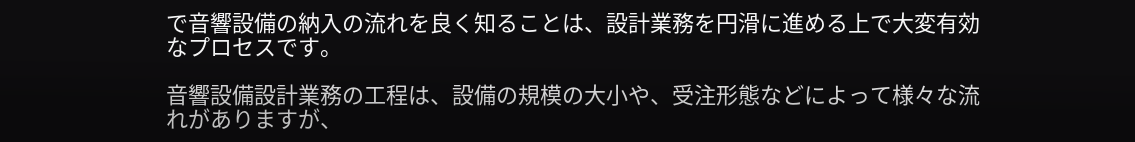で音響設備の納入の流れを良く知ることは、設計業務を円滑に進める上で大変有効なプロセスです。

音響設備設計業務の工程は、設備の規模の大小や、受注形態などによって様々な流れがありますが、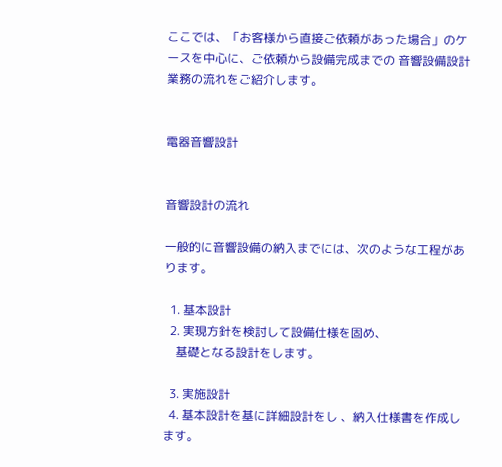ここでは、「お客様から直接ご依頼があった場合」のケースを中心に、ご依頼から設備完成までの 音響設備設計業務の流れをご紹介します。


電器音響設計


音響設計の流れ

一般的に音響設備の納入までには、次のような工程があります。

  1. 基本設計
  2. 実現方針を検討して設備仕様を固め、
    基礎となる設計をします。

  3. 実施設計
  4. 基本設計を基に詳細設計をし 、納入仕様書を作成します。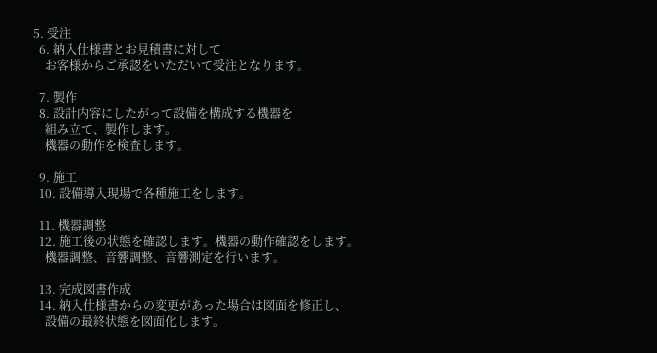5. 受注
  6. 納入仕様書とお見積書に対して
    お客様からご承認をいただいて受注となります。

  7. 製作
  8. 設計内容にしたがって設備を構成する機器を
    組み立て、製作します。
    機器の動作を検査します。

  9. 施工
  10. 設備導入現場で各種施工をします。

  11. 機器調整
  12. 施工後の状態を確認します。機器の動作確認をします。
    機器調整、音響調整、音響測定を行います。

  13. 完成図書作成
  14. 納入仕様書からの変更があった場合は図面を修正し、
    設備の最終状態を図面化します。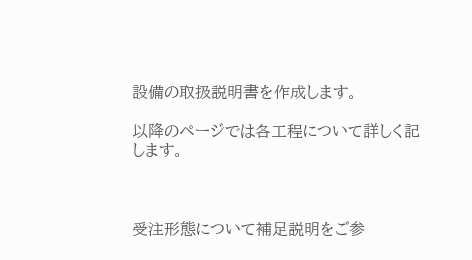設備の取扱説明書を作成します。

以降のページでは各工程について詳しく記します。



受注形態について補足説明をご参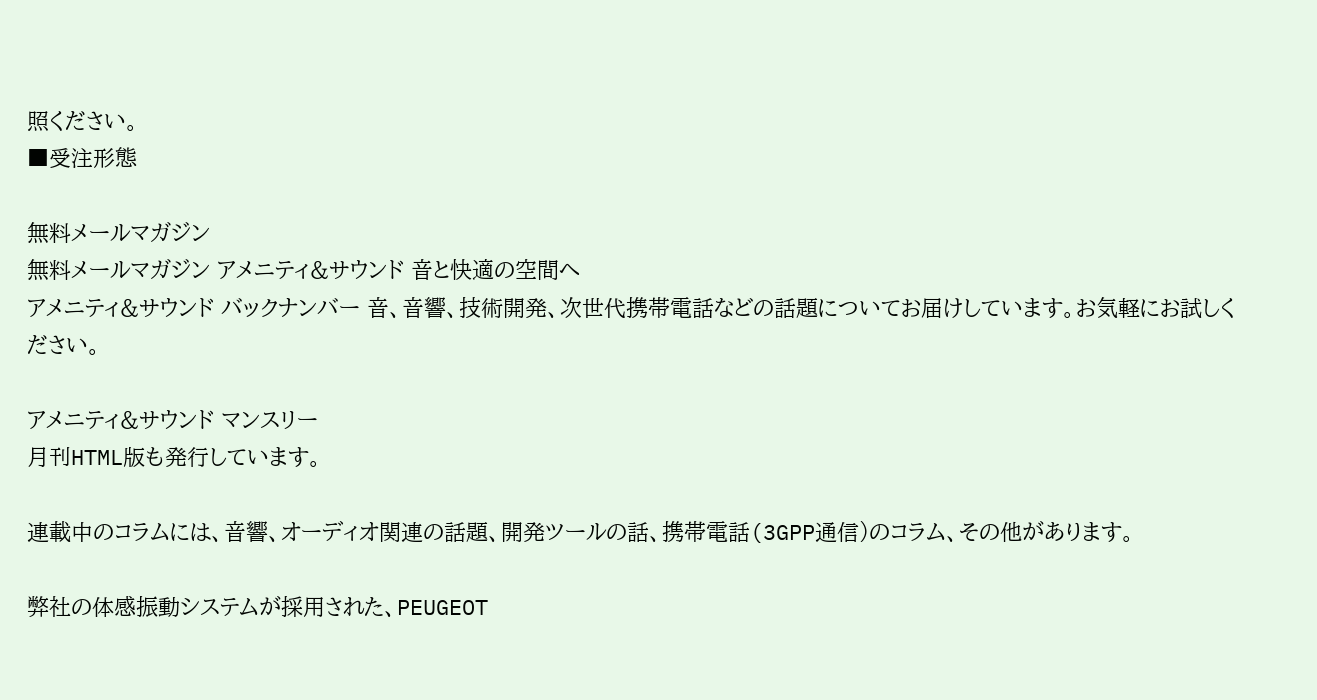照ください。
■受注形態

無料メールマガジン
無料メールマガジン アメニティ&サウンド 音と快適の空間へ
アメニティ&サウンド バックナンバー 音、音響、技術開発、次世代携帯電話などの話題についてお届けしています。お気軽にお試しください。

アメニティ&サウンド マンスリー
月刊HTML版も発行しています。

連載中のコラムには、音響、オーディオ関連の話題、開発ツールの話、携帯電話(3GPP通信)のコラム、その他があります。

弊社の体感振動システムが採用された、PEUGEOT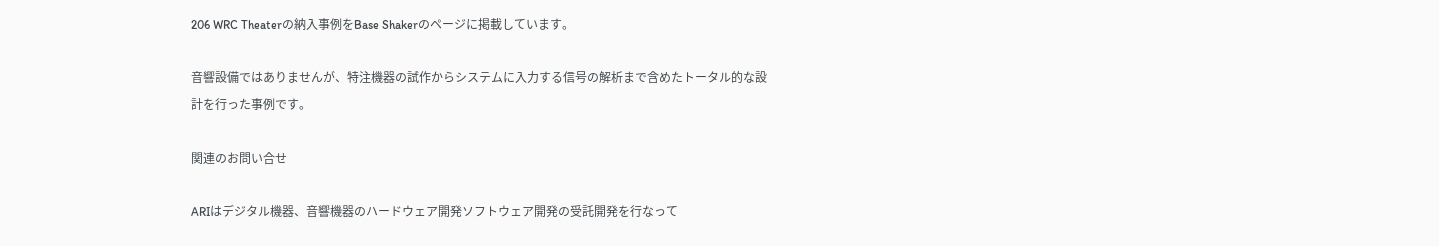206 WRC Theaterの納入事例をBase Shakerのページに掲載しています。

音響設備ではありませんが、特注機器の試作からシステムに入力する信号の解析まで含めたトータル的な設計を行った事例です。

関連のお問い合せ

ARIはデジタル機器、音響機器のハードウェア開発ソフトウェア開発の受託開発を行なって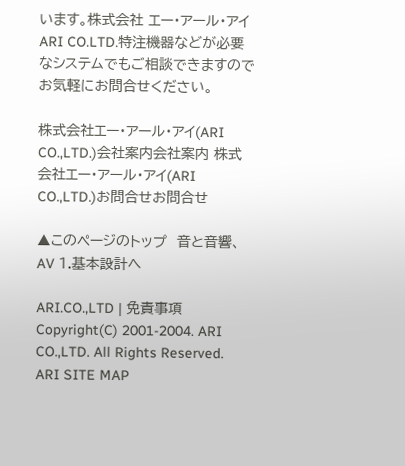います。株式会社 エー・アール・アイ ARI CO.LTD.特注機器などが必要なシステムでもご相談できますのでお気軽にお問合せください。

株式会社エー・アール・アイ(ARI CO.,LTD.)会社案内会社案内 株式会社エー・アール・アイ(ARI CO.,LTD.)お問合せお問合せ

▲このページのトップ  音と音響、AV 1.基本設計へ

ARI.CO.,LTD | 免責事項 Copyright(C) 2001-2004. ARI CO.,LTD. All Rights Reserved. ARI SITE MAP